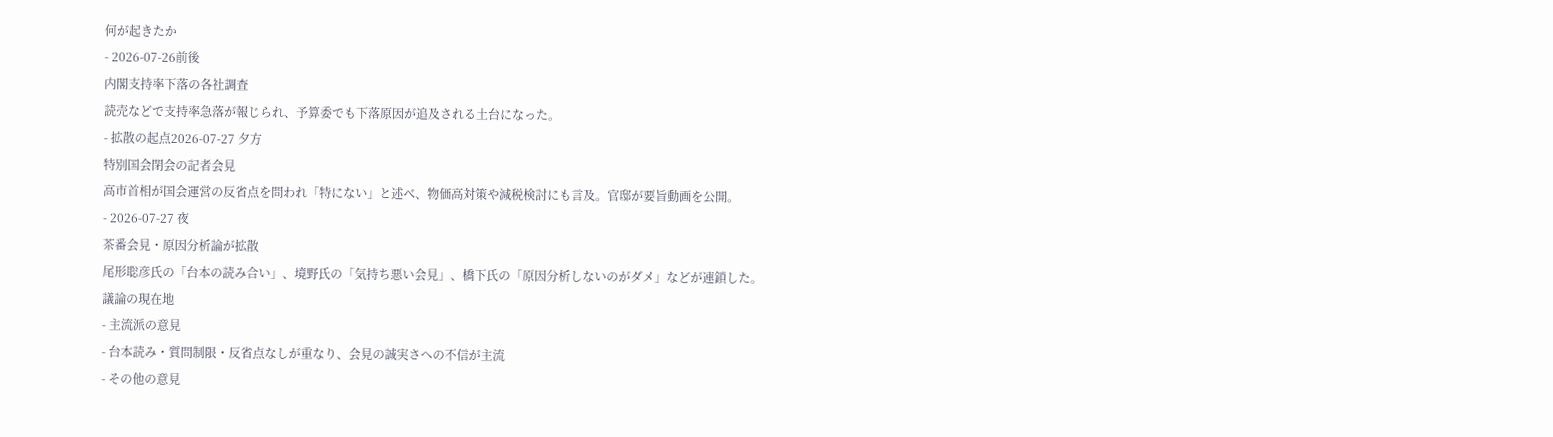何が起きたか
- 2026-07-26前後
内閣支持率下落の各社調査
読売などで支持率急落が報じられ、予算委でも下落原因が追及される土台になった。
- 拡散の起点2026-07-27 夕方
特別国会閉会の記者会見
高市首相が国会運営の反省点を問われ「特にない」と述べ、物価高対策や減税検討にも言及。官邸が要旨動画を公開。
- 2026-07-27 夜
茶番会見・原因分析論が拡散
尾形聡彦氏の「台本の読み合い」、境野氏の「気持ち悪い会見」、橋下氏の「原因分析しないのがダメ」などが連鎖した。
議論の現在地
- 主流派の意見
- 台本読み・質問制限・反省点なしが重なり、会見の誠実さへの不信が主流
- その他の意見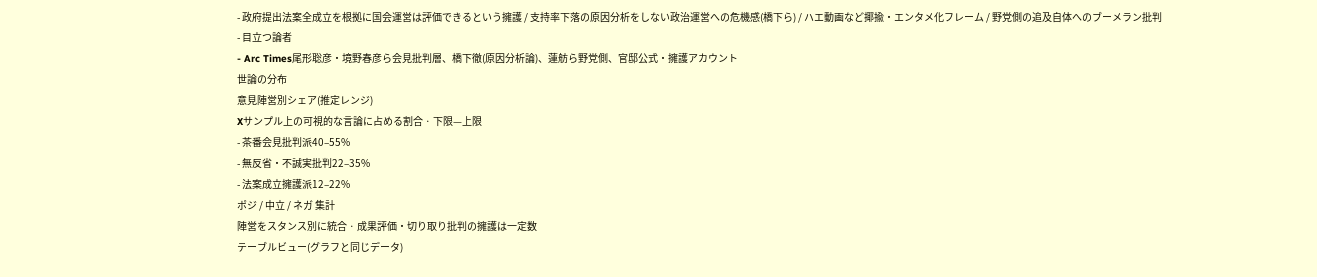- 政府提出法案全成立を根拠に国会運営は評価できるという擁護 / 支持率下落の原因分析をしない政治運営への危機感(橋下ら) / ハエ動画など揶揄・エンタメ化フレーム / 野党側の追及自体へのブーメラン批判
- 目立つ論者
- Arc Times尾形聡彦・境野春彦ら会見批判層、橋下徹(原因分析論)、蓮舫ら野党側、官邸公式・擁護アカウント
世論の分布
意見陣営別シェア(推定レンジ)
Xサンプル上の可視的な言論に占める割合 · 下限—上限
- 茶番会見批判派40–55%
- 無反省・不誠実批判22–35%
- 法案成立擁護派12–22%
ポジ / 中立 / ネガ 集計
陣営をスタンス別に統合 · 成果評価・切り取り批判の擁護は一定数
テーブルビュー(グラフと同じデータ)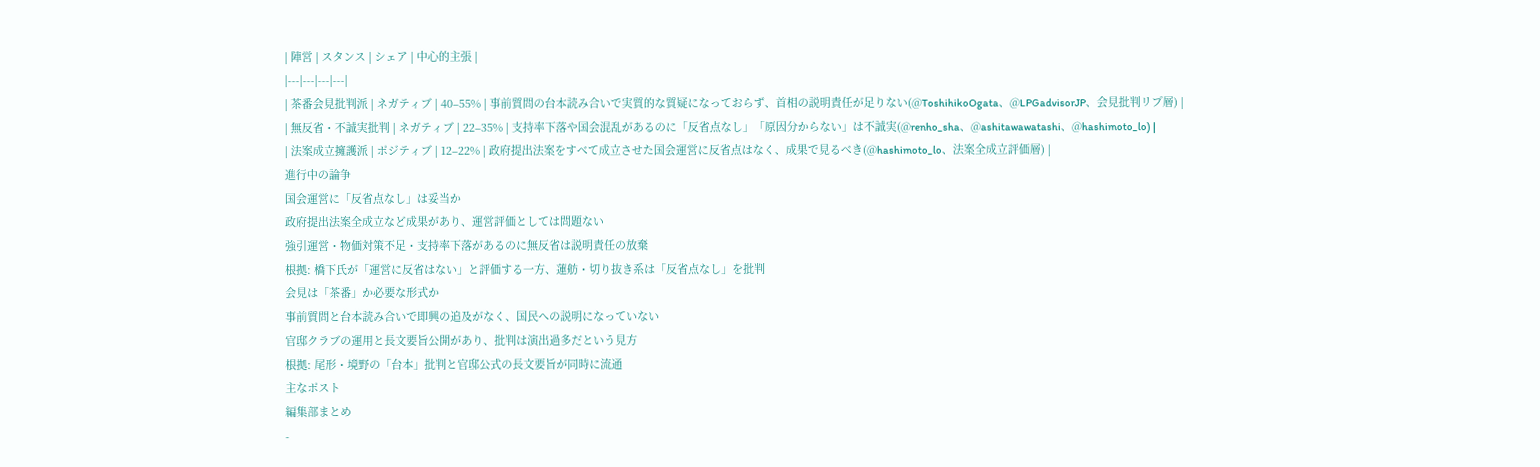| 陣営 | スタンス | シェア | 中心的主張 |
|---|---|---|---|
| 茶番会見批判派 | ネガティブ | 40–55% | 事前質問の台本読み合いで実質的な質疑になっておらず、首相の説明責任が足りない(@ToshihikoOgata、@LPGadvisorJP、会見批判リプ層) |
| 無反省・不誠実批判 | ネガティブ | 22–35% | 支持率下落や国会混乱があるのに「反省点なし」「原因分からない」は不誠実(@renho_sha、@ashitawawatashi、@hashimoto_lo) |
| 法案成立擁護派 | ポジティブ | 12–22% | 政府提出法案をすべて成立させた国会運営に反省点はなく、成果で見るべき(@hashimoto_lo、法案全成立評価層) |
進行中の論争
国会運営に「反省点なし」は妥当か
政府提出法案全成立など成果があり、運営評価としては問題ない
強引運営・物価対策不足・支持率下落があるのに無反省は説明責任の放棄
根拠: 橋下氏が「運営に反省はない」と評価する一方、蓮舫・切り抜き系は「反省点なし」を批判
会見は「茶番」か必要な形式か
事前質問と台本読み合いで即興の追及がなく、国民への説明になっていない
官邸クラブの運用と長文要旨公開があり、批判は演出過多だという見方
根拠: 尾形・境野の「台本」批判と官邸公式の長文要旨が同時に流通
主なポスト
編集部まとめ
-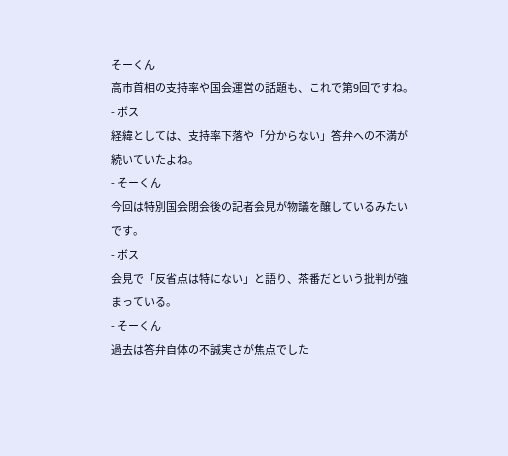そーくん
高市首相の支持率や国会運営の話題も、これで第9回ですね。
- ボス
経緯としては、支持率下落や「分からない」答弁への不満が続いていたよね。
- そーくん
今回は特別国会閉会後の記者会見が物議を醸しているみたいです。
- ボス
会見で「反省点は特にない」と語り、茶番だという批判が強まっている。
- そーくん
過去は答弁自体の不誠実さが焦点でした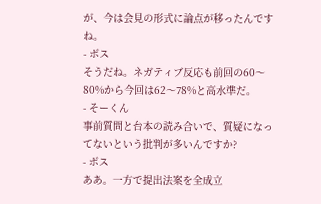が、今は会見の形式に論点が移ったんですね。
- ボス
そうだね。ネガティブ反応も前回の60〜80%から今回は62〜78%と高水準だ。
- そーくん
事前質問と台本の読み合いで、質疑になってないという批判が多いんですか?
- ボス
ああ。一方で提出法案を全成立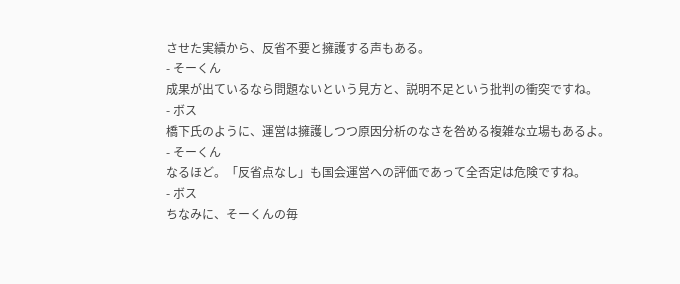させた実績から、反省不要と擁護する声もある。
- そーくん
成果が出ているなら問題ないという見方と、説明不足という批判の衝突ですね。
- ボス
橋下氏のように、運営は擁護しつつ原因分析のなさを咎める複雑な立場もあるよ。
- そーくん
なるほど。「反省点なし」も国会運営への評価であって全否定は危険ですね。
- ボス
ちなみに、そーくんの毎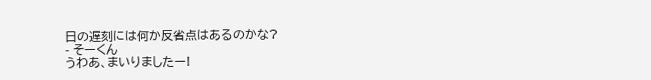日の遅刻には何か反省点はあるのかな?
- そーくん
うわあ、まいりましたー!